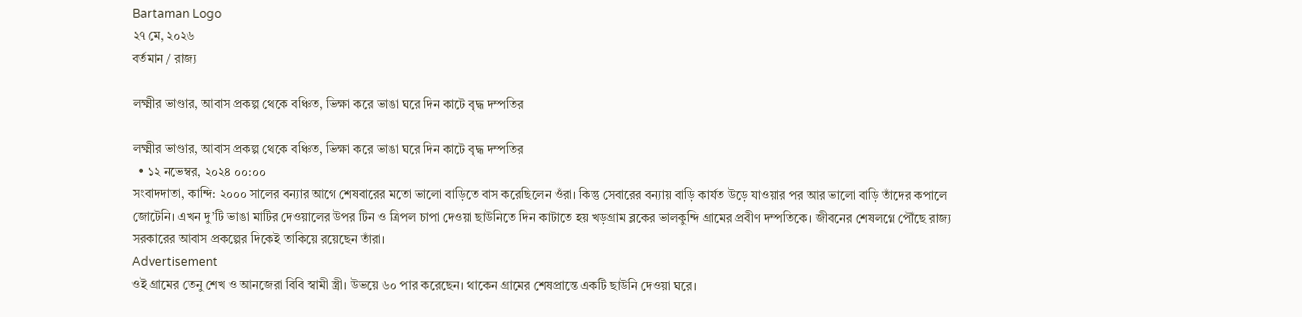Bartaman Logo
২৭ মে, ২০২৬
বর্তমান / রাজ্য

লক্ষ্মীর ভাণ্ডার, আবাস প্রকল্প থেকে বঞ্চিত, ভিক্ষা করে ভাঙা ঘরে দিন কাটে বৃদ্ধ দম্পতির

লক্ষ্মীর ভাণ্ডার, আবাস প্রকল্প থেকে বঞ্চিত, ভিক্ষা করে ভাঙা ঘরে দিন কাটে বৃদ্ধ দম্পতির
  • ১২ নভেম্বর, ২০২৪ ০০:০০
সংবাদদাতা, কান্দি: ২০০০ সালের বন্যার আগে শেষবারের মতো ভালো বাড়িতে বাস করেছিলেন ওঁরা। কিন্তু সেবারের বন্যায় বাড়ি কার্যত উড়ে যাওয়ার পর আর ভালো বাড়ি তাঁদের কপালে জোটেনি। এখন দু’টি ভাঙা মাটির দেওয়ালের উপর টিন ও ত্রিপল চাপা দেওয়া ছাউনিতে দিন কাটাতে হয় খড়গ্রাম ব্লকের ভালকুন্দি গ্রামের প্রবীণ দম্পতিকে। জীবনের শেষলগ্নে পৌঁছে রাজ্য সরকারের আবাস প্রকল্পের দিকেই তাকিয়ে রয়েছেন তাঁরা।
Advertisement
ওই গ্রামের তেনু শেখ ও আনজেরা বিবি স্বামী স্ত্রী। উভয়ে ৬০ পার করেছেন। থাকেন গ্রামের শেষপ্রান্তে একটি ছাউনি দেওয়া ঘরে।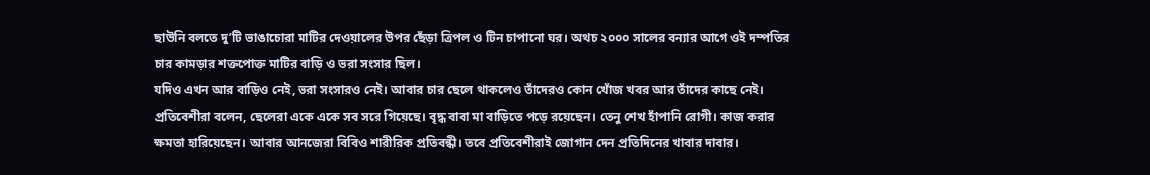ছাউনি বলতে দু’টি ভাঙাচোরা মাটির দেওয়ালের উপর ছেঁড়া ত্রিপল ও টিন চাপানো ঘর। অথচ ২০০০ সালের বন্যার আগে ওই দম্পতির চার কামড়ার শক্তপোক্ত মাটির বাড়ি ও ভরা সংসার ছিল।
যদিও এখন আর বাড়িও নেই, ভরা সংসারও নেই। আবার চার ছেলে থাকলেও তাঁদেরও কোন খোঁজ খবর আর তাঁদের কাছে নেই। প্রতিবেশীরা বলেন, ছেলেরা একে একে সব সরে গিয়েছে। বৃদ্ধ বাবা মা বাড়িতে পড়ে রয়েছেন। তেনু শেখ হাঁপানি রোগী। কাজ করার ক্ষমতা হারিয়েছেন। আবার আনজেরা বিবিও শারীরিক প্রতিবন্ধী। তবে প্রতিবেশীরাই জোগান দেন প্রতিদিনের খাবার দাবার।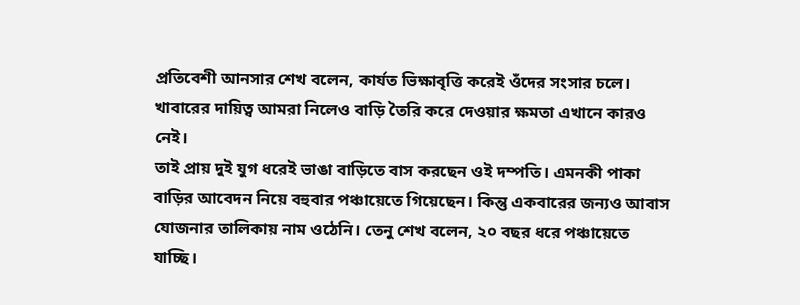প্রতিবেশী আনসার শেখ বলেন, কার্যত ভিক্ষাবৃত্তি করেই ওঁদের সংসার চলে। খাবারের দায়িত্ব আমরা নিলেও বাড়ি তৈরি করে দেওয়ার ক্ষমতা এখানে কারও নেই।
তাই প্রায় দুই যুগ ধরেই ভাঙা বাড়িতে বাস করছেন ওই দম্পতি। এমনকী পাকা বাড়ির আবেদন নিয়ে বহুবার পঞ্চায়েতে গিয়েছেন। কিন্তু একবারের জন্যও আবাস যোজনার তালিকায় নাম ওঠেনি। তেনু শেখ বলেন, ২০ বছর ধরে পঞ্চায়েতে যাচ্ছি।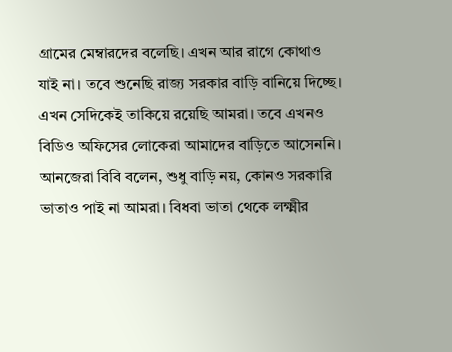গ্রামের মেম্বারদের বলেছি। এখন আর রাগে কোথাও যাই না। তবে শুনেছি রাজ্য সরকার বাড়ি বানিয়ে দিচ্ছে। এখন সেদিকেই তাকিয়ে রয়েছি আমরা। তবে এখনও বিডিও অফিসের লোকেরা আমাদের বাড়িতে আসেননি।
আনজেরা বিবি বলেন, শুধু বাড়ি নয়, কোনও সরকারি ভাতাও পাই না আমরা। বিধবা ভাতা থেকে লক্ষ্মীর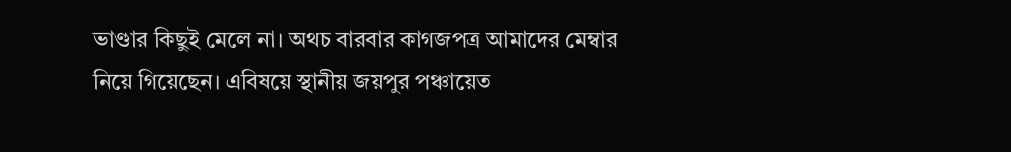ভাণ্ডার কিছুই মেলে না। অথচ বারবার কাগজপত্র আমাদের মেম্বার নিয়ে গিয়েছেন। এবিষয়ে স্থানীয় জয়পুর পঞ্চায়েত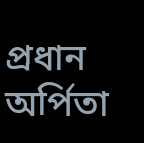প্রধান অর্পিতা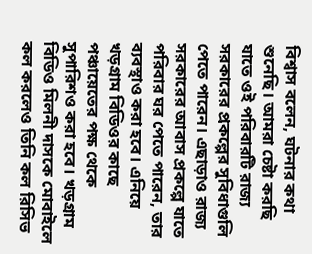বিশ্বাস বলেন, ঘটনার কথা শুনেছি। আমরা চেষ্টা করছি যাতে ওই পরিবারটি রাজ্য সরকারের প্রকল্পের সুবিধাগুলি পেতে পারেন। এছাড়াও রাজ্য সরকারের আবাস প্রকল্পে যাতে পরিবার ঘর পেতে পারেন, তার ব্যবস্থাও করা হবে। এনিয়ে খড়গ্রাম বিডিওর কাছে পঞ্চায়েতের পক্ষ থেকে সুপারিশও করা হবে। খড়গ্রাম বিডিও মিলনী দাসকে মোবাইলে কল করলেও তিনি কল রিসিভ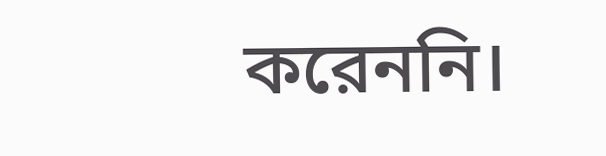করেননি।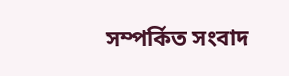সম্পর্কিত সংবাদ